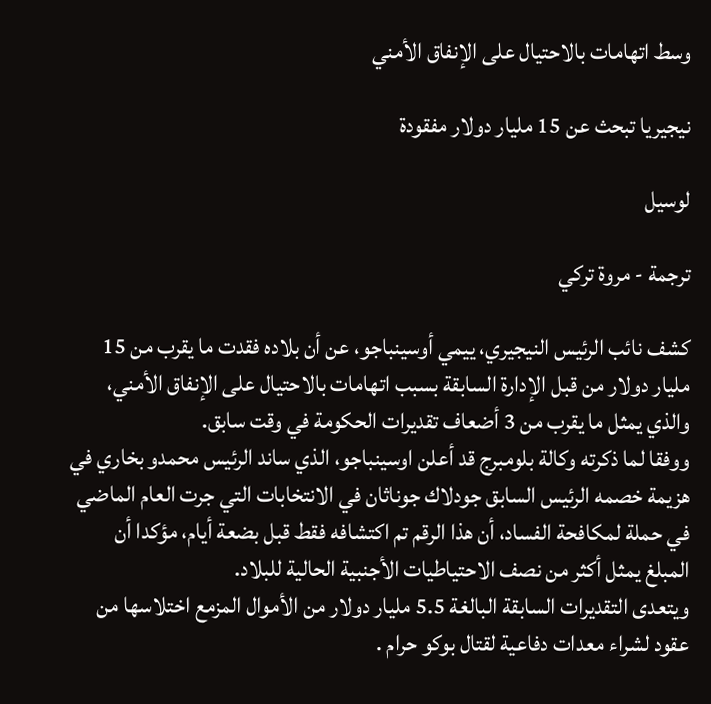وسط اتهامات بالاحتيال على الإنفاق الأمني

نيجيريا تبحث عن 15 مليار دولار مفقودة

لوسيل

ترجمة - مروة تركي

كشف نائب الرئيس النيجيري، ييمي أوسينباجو، عن أن بلاده فقدت ما يقرب من 15 مليار دولار من قبل الإدارة السابقة بسبب اتهامات بالاحتيال على الإنفاق الأمني، والذي يمثل ما يقرب من 3 أضعاف تقديرات الحكومة في وقت سابق.
ووفقا لما ذكرته وكالة بلومبرج قد أعلن اوسينباجو، الذي ساند الرئيس محمدو بخاري في هزيمة خصمه الرئيس السابق جودلاك جوناثان في الانتخابات التي جرت العام الماضي في حملة لمكافحة الفساد، أن هذا الرقم تم اكتشافه فقط قبل بضعة أيام، مؤكدا أن المبلغ يمثل أكثر من نصف الاحتياطيات الأجنبية الحالية للبلاد.
ويتعدى التقديرات السابقة البالغة 5.5 مليار دولار من الأموال المزمع اختلاسها من عقود لشراء معدات دفاعية لقتال بوكو حرام .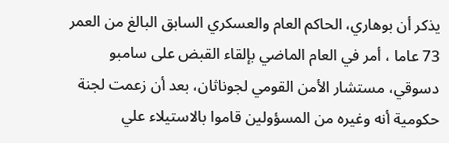يذكر أن بوهاري، الحاكم العام والعسكري السابق البالغ من العمر 73 عاما ، أمر في العام الماضي بإلقاء القبض على سامبو دسوقي، مستشار الأمن القومي لجوناثان، بعد أن زعمت لجنة حكومية أنه وغيره من المسؤولين قاموا بالاستيلاء علي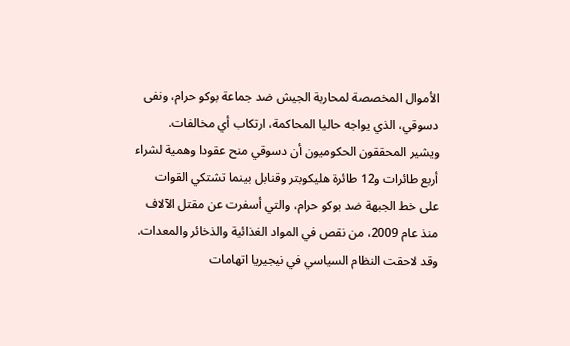الأموال المخصصة لمحاربة الجيش ضد جماعة بوكو حرام، ونفى دسوقي، الذي يواجه حاليا المحاكمة، ارتكاب أي مخالفات.
ويشير المحققون الحكوميون أن دسوقي منح عقودا وهمية لشراء أربع طائرات و12 طائرة هليكوبتر وقنابل بينما تشتكي القوات على خط الجبهة ضد بوكو حرام، والتي أسفرت عن مقتل الآلاف منذ عام 2009، من نقص في المواد الغذائية والذخائر والمعدات.
وقد لاحقت النظام السياسي في نيجيريا اتهامات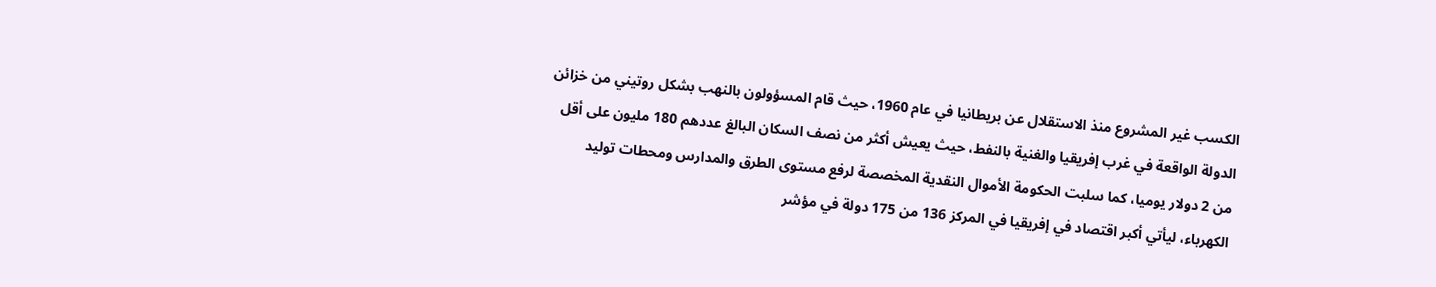الكسب غير المشروع منذ الاستقلال عن بريطانيا في عام 1960، حيث قام المسؤولون بالنهب بشكل روتيني من خزائن الدولة الواقعة في غرب إفريقيا والغنية بالنفط، حيث يعيش أكثر من نصف السكان البالغ عددهم 180 مليون على أقل من 2 دولار يوميا، كما سلبت الحكومة الأموال النقدية المخصصة لرفع مستوى الطرق والمدارس ومحطات توليد الكهرباء، ليأتي أكبر اقتصاد في إفريقيا في المركز 136 من 175 دولة في مؤشر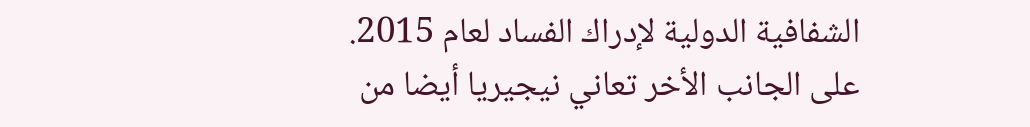الشفافية الدولية لإدراك الفساد لعام 2015.
على الجانب الأخر تعاني نيجيريا أيضا من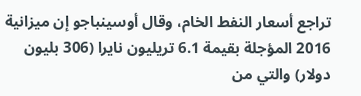تراجع أسعار النفط الخام، وقال أوسينباجو إن ميزانية 2016 المؤجلة بقيمة 6.1 تريليون نايرا (306 بليون دولار) والتي من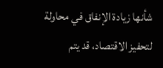شأنها زيادة الإنفاق في محاولة لتحفيز الاقتصاد، قد يتم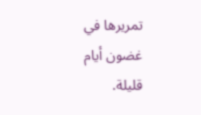تمريرها في غضون أيام قليلة.